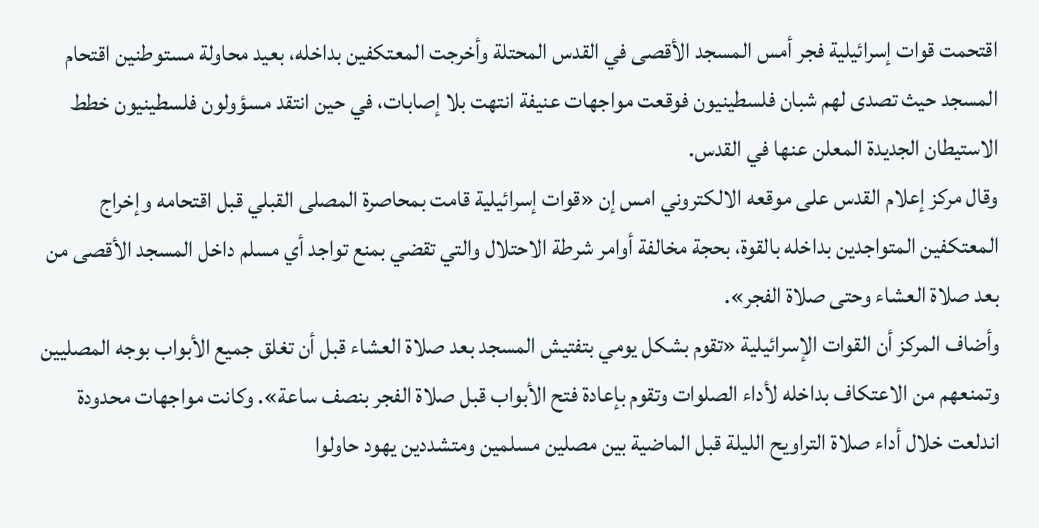اقتحمت قوات إسرائيلية فجر أمس المسجد الأقصى في القدس المحتلة وأخرجت المعتكفين بداخله، بعيد محاولة مستوطنين اقتحام المسجد حيث تصدى لهم شبان فلسطينيون فوقعت مواجهات عنيفة انتهت بلا إصابات، في حين انتقد مسؤولون فلسطينيون خطط الاستيطان الجديدة المعلن عنها في القدس.
وقال مركز إعلام القدس على موقعه الالكتروني امس إن «قوات إسرائيلية قامت بمحاصرة المصلى القبلي قبل اقتحامه وإخراج المعتكفين المتواجدين بداخله بالقوة، بحجة مخالفة أوامر شرطة الاحتلال والتي تقضي بمنع تواجد أي مسلم داخل المسجد الأقصى من بعد صلاة العشاء وحتى صلاة الفجر».
وأضاف المركز أن القوات الإسرائيلية «تقوم بشكل يومي بتفتيش المسجد بعد صلاة العشاء قبل أن تغلق جميع الأبواب بوجه المصليين وتمنعهم من الاعتكاف بداخله لأداء الصلوات وتقوم بإعادة فتح الأبواب قبل صلاة الفجر بنصف ساعة». وكانت مواجهات محدودة اندلعت خلال أداء صلاة التراويح الليلة قبل الماضية بين مصلين مسلمين ومتشددين يهود حاولوا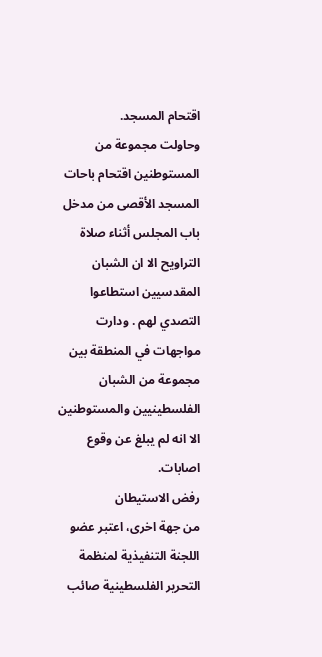اقتحام المسجد.
وحاولت مجموعة من المستوطنين اقتحام باحات المسجد الأقصى من مدخل باب المجلس أثناء صلاة التراويح الا ان الشبان المقدسيين استطاعوا التصدي لهم . ودارت مواجهات في المنطقة بين مجموعة من الشبان الفلسطينيين والمستوطنين الا انه لم يبلغ عن وقوع اصابات.
رفض الاستيطان
من جهة اخرى، اعتبر عضو اللجنة التنفيذية لمنظمة التحرير الفلسطينية صائب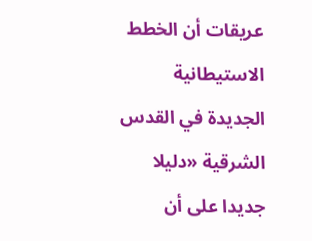عريقات أن الخطط الاستيطانية الجديدة في القدس الشرقية «دليلا جديدا على أن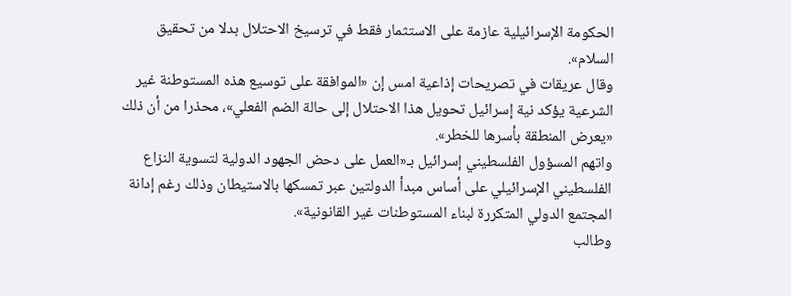الحكومة الإسرائيلية عازمة على الاستثمار فقط في ترسيخ الاحتلال بدلا من تحقيق السلام».
وقال عريقات في تصريحات إذاعية امس إن «الموافقة على توسيع هذه المستوطنة غير الشرعية يؤكد نية إسرائيل تحويل هذا الاحتلال إلى حالة الضم الفعلي»، محذرا من أن ذلك «يعرض المنطقة بأسرها للخطر».
واتهم المسؤول الفلسطيني إسرائيل بـ«العمل على دحض الجهود الدولية لتسوية النزاع الفلسطيني الإسرائيلي على أساس مبدأ الدولتين عبر تمسكها بالاستيطان وذلك رغم إدانة المجتمع الدولي المتكررة لبناء المستوطنات غير القانونية».
وطالب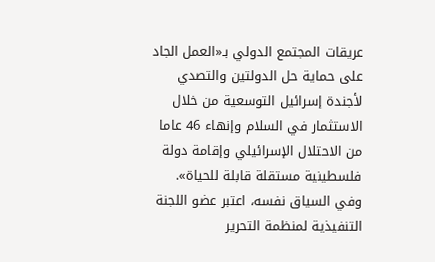عريقات المجتمع الدولي بـ«العمل الجاد على حماية حل الدولتين والتصدي لأجندة إسرائيل التوسعية من خلال الاستثمار في السلام وإنهاء 46 عاما من الاحتلال الإسرائيلي وإقامة دولة فلسطينية مستقلة قابلة للحياة».
وفي السياق نفسه، اعتبر عضو اللجنة التنفيذية لمنظمة التحرير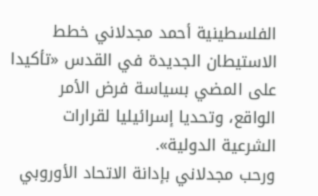الفلسطينية أحمد مجدلاني خطط الاستيطان الجديدة في القدس «تأكيدا على المضي بسياسة فرض الأمر الواقع، وتحديا إسرائيليا لقرارات الشرعية الدولية».
ورحب مجدلاني بإدانة الاتحاد الأوروبي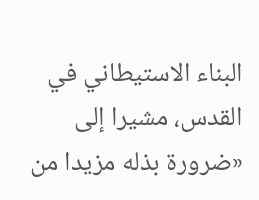البناء الاستيطاني في القدس، مشيرا إلى «ضرورة بذله مزيدا من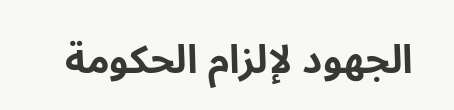الجهود لإلزام الحكومة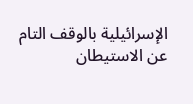الإسرائيلية بالوقف التام عن الاستيطان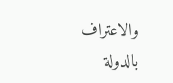والاعتراف بالدولة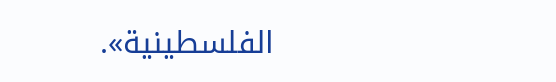الفلسطينية».